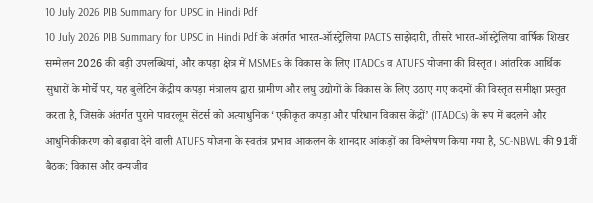10 July 2026 PIB Summary for UPSC in Hindi Pdf
10 July 2026 PIB Summary for UPSC in Hindi Pdf के अंतर्गत भारत-ऑस्ट्रेलिया PACTS साझेदारी, तीसरे भारत-ऑस्ट्रेलिया वार्षिक शिखर सम्मेलन 2026 की बड़ी उपलब्धियां, और कपड़ा क्षेत्र में MSMEs के विकास के लिए ITADCs व ATUFS योजना की विस्तृत। आंतरिक आर्थिक सुधारों के मोर्चे पर, यह बुलेटिन केंद्रीय कपड़ा मंत्रालय द्वारा ग्रामीण और लघु उद्योगों के विकास के लिए उठाए गए कदमों की विस्तृत समीक्षा प्रस्तुत करता है, जिसके अंतर्गत पुराने पावरलूम सेंटर्स को अत्याधुनिक ‘एकीकृत कपड़ा और परिधान विकास केंद्रों’ (ITADCs) के रूप में बदलने और आधुनिकीकरण को बढ़ावा देने वाली ATUFS योजना के स्वतंत्र प्रभाव आकलन के शानदार आंकड़ों का विश्लेषण किया गया है, SC-NBWL की 91वीं बैठक: विकास और वन्यजीव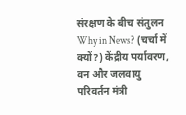संरक्षण के बीच संतुलन Why in News? (चर्चा में क्यों?) केंद्रीय पर्यावरण, वन और जलवायु परिवर्तन मंत्री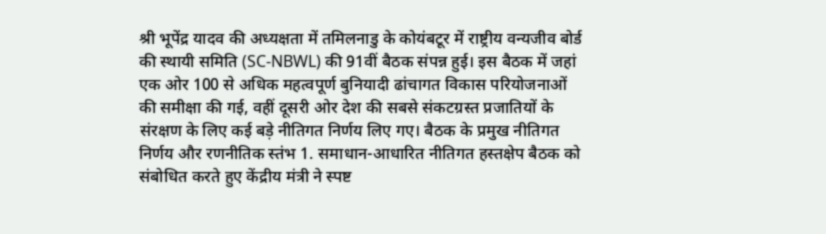श्री भूपेंद्र यादव की अध्यक्षता में तमिलनाडु के कोयंबटूर में राष्ट्रीय वन्यजीव बोर्ड की स्थायी समिति (SC-NBWL) की 91वीं बैठक संपन्न हुई। इस बैठक में जहां एक ओर 100 से अधिक महत्वपूर्ण बुनियादी ढांचागत विकास परियोजनाओं की समीक्षा की गई, वहीं दूसरी ओर देश की सबसे संकटग्रस्त प्रजातियों के संरक्षण के लिए कई बड़े नीतिगत निर्णय लिए गए। बैठक के प्रमुख नीतिगत निर्णय और रणनीतिक स्तंभ 1. समाधान-आधारित नीतिगत हस्तक्षेप बैठक को संबोधित करते हुए केंद्रीय मंत्री ने स्पष्ट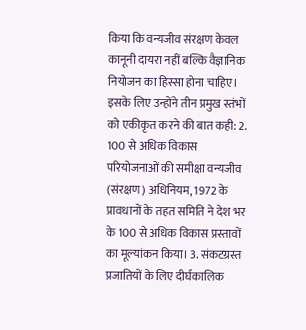किया कि वन्यजीव संरक्षण केवल कानूनी दायरा नहीं बल्कि वैज्ञानिक नियोजन का हिस्सा होना चाहिए। इसके लिए उन्होंने तीन प्रमुख स्तंभों को एकीकृत करने की बात कही: 2. 100 से अधिक विकास परियोजनाओं की समीक्षा वन्यजीव (संरक्षण) अधिनियम, 1972 के प्रावधानों के तहत समिति ने देश भर के 100 से अधिक विकास प्रस्तावों का मूल्यांकन किया। 3. संकटग्रस्त प्रजातियों के लिए दीर्घकालिक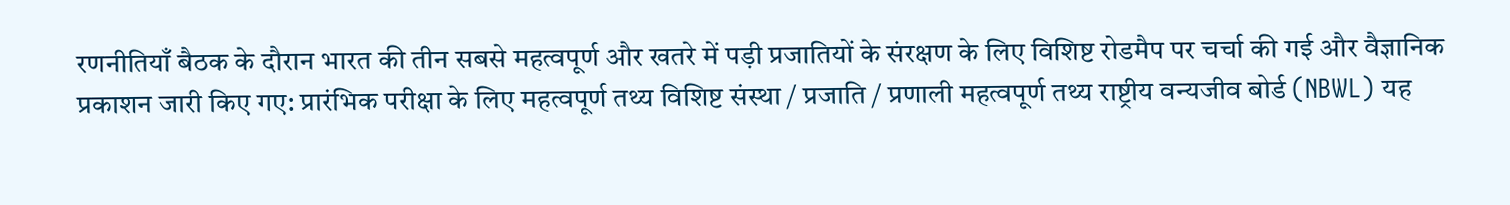रणनीतियाँ बैठक के दौरान भारत की तीन सबसे महत्वपूर्ण और खतरे में पड़ी प्रजातियों के संरक्षण के लिए विशिष्ट रोडमैप पर चर्चा की गई और वैज्ञानिक प्रकाशन जारी किए गए: प्रारंभिक परीक्षा के लिए महत्वपूर्ण तथ्य विशिष्ट संस्था / प्रजाति / प्रणाली महत्वपूर्ण तथ्य राष्ट्रीय वन्यजीव बोर्ड (NBWL) यह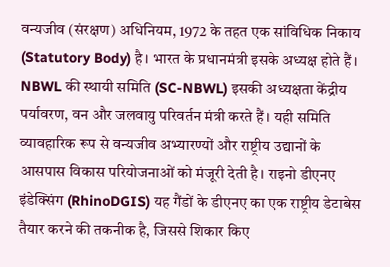वन्यजीव (संरक्षण) अधिनियम, 1972 के तहत एक सांविधिक निकाय (Statutory Body) है। भारत के प्रधानमंत्री इसके अध्यक्ष होते हैं। NBWL की स्थायी समिति (SC-NBWL) इसकी अध्यक्षता केंद्रीय पर्यावरण, वन और जलवायु परिवर्तन मंत्री करते हैं। यही समिति व्यावहारिक रूप से वन्यजीव अभ्यारण्यों और राष्ट्रीय उद्यानों के आसपास विकास परियोजनाओं को मंजूरी देती है। राइनो डीएनए इंडेक्सिंग (RhinoDGIS) यह गैंडों के डीएनए का एक राष्ट्रीय डेटाबेस तैयार करने की तकनीक है, जिससे शिकार किए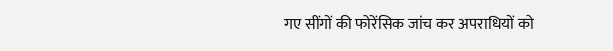गए सींगों की फोरेंसिक जांच कर अपराधियों को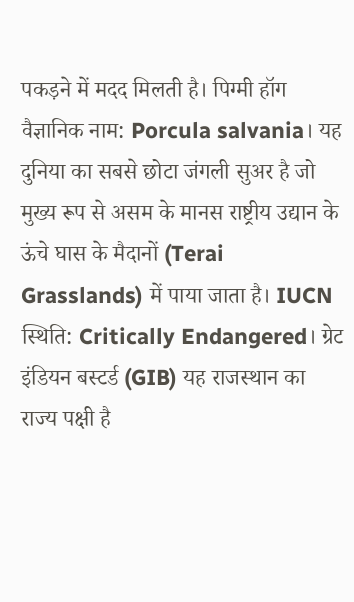पकड़ने में मदद मिलती है। पिग्मी हॉग वैज्ञानिक नाम: Porcula salvania। यह दुनिया का सबसे छोटा जंगली सुअर है जो मुख्य रूप से असम के मानस राष्ट्रीय उद्यान के ऊंचे घास के मैदानों (Terai Grasslands) में पाया जाता है। IUCN स्थिति: Critically Endangered। ग्रेट इंडियन बस्टर्ड (GIB) यह राजस्थान का राज्य पक्षी है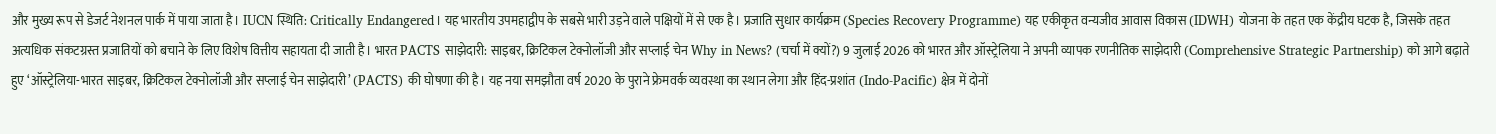और मुख्य रूप से डेजर्ट नेशनल पार्क में पाया जाता है। IUCN स्थिति: Critically Endangered। यह भारतीय उपमहाद्वीप के सबसे भारी उड़ने वाले पक्षियों में से एक है। प्रजाति सुधार कार्यक्रम (Species Recovery Programme) यह एकीकृत वन्यजीव आवास विकास (IDWH) योजना के तहत एक केंद्रीय घटक है, जिसके तहत अत्यधिक संकटग्रस्त प्रजातियों को बचाने के लिए विशेष वित्तीय सहायता दी जाती है। भारत PACTS साझेदारी: साइबर, क्रिटिकल टेक्नोलॉजी और सप्लाई चेन Why in News? (चर्चा में क्यों?) 9 जुलाई 2026 को भारत और ऑस्ट्रेलिया ने अपनी व्यापक रणनीतिक साझेदारी (Comprehensive Strategic Partnership) को आगे बढ़ाते हुए ‘ऑस्ट्रेलिया-भारत साइबर, क्रिटिकल टेक्नोलॉजी और सप्लाई चेन साझेदारी’ (PACTS) की घोषणा की है। यह नया समझौता वर्ष 2020 के पुराने फ्रेमवर्क व्यवस्था का स्थान लेगा और हिंद-प्रशांत (Indo-Pacific) क्षेत्र में दोनों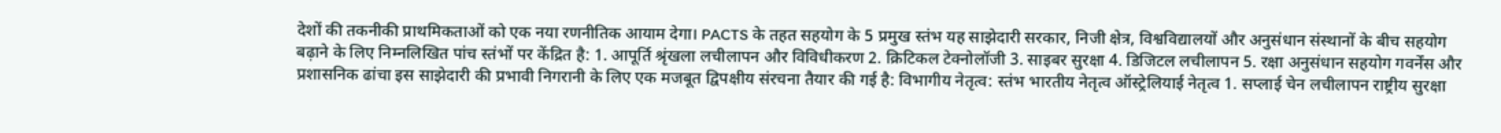देशों की तकनीकी प्राथमिकताओं को एक नया रणनीतिक आयाम देगा। PACTS के तहत सहयोग के 5 प्रमुख स्तंभ यह साझेदारी सरकार, निजी क्षेत्र, विश्वविद्यालयों और अनुसंधान संस्थानों के बीच सहयोग बढ़ाने के लिए निम्नलिखित पांच स्तंभों पर केंद्रित है: 1. आपूर्ति श्रृंखला लचीलापन और विविधीकरण 2. क्रिटिकल टेक्नोलॉजी 3. साइबर सुरक्षा 4. डिजिटल लचीलापन 5. रक्षा अनुसंधान सहयोग गवर्नेंस और प्रशासनिक ढांचा इस साझेदारी की प्रभावी निगरानी के लिए एक मजबूत द्विपक्षीय संरचना तैयार की गई है: विभागीय नेतृत्व: स्तंभ भारतीय नेतृत्व ऑस्ट्रेलियाई नेतृत्व 1. सप्लाई चेन लचीलापन राष्ट्रीय सुरक्षा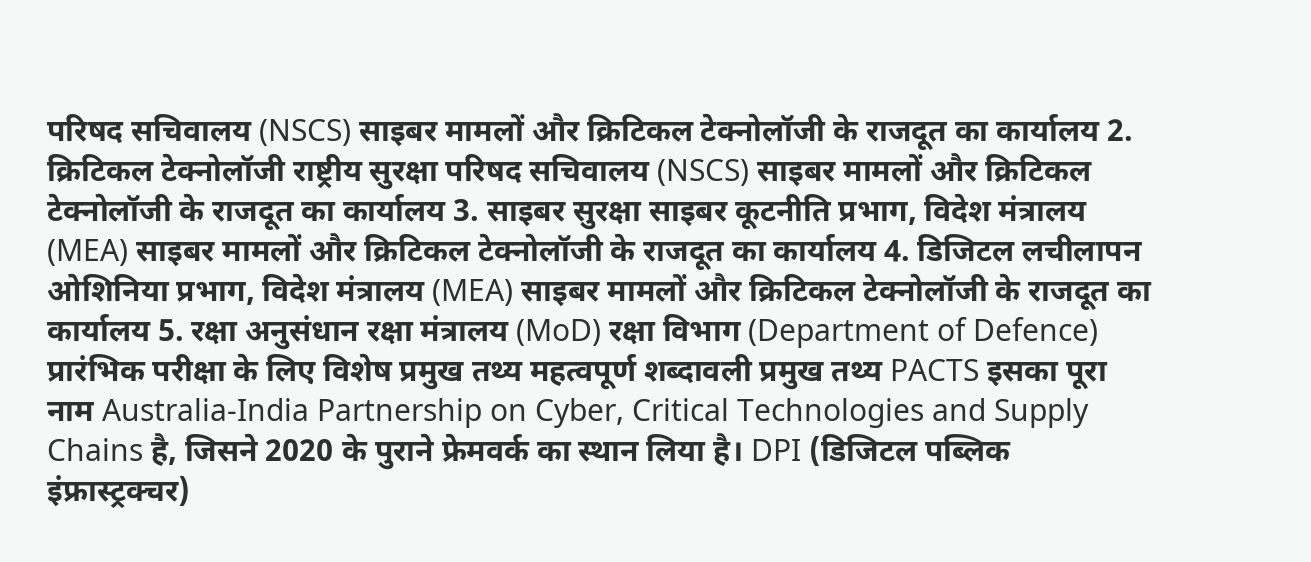परिषद सचिवालय (NSCS) साइबर मामलों और क्रिटिकल टेक्नोलॉजी के राजदूत का कार्यालय 2. क्रिटिकल टेक्नोलॉजी राष्ट्रीय सुरक्षा परिषद सचिवालय (NSCS) साइबर मामलों और क्रिटिकल टेक्नोलॉजी के राजदूत का कार्यालय 3. साइबर सुरक्षा साइबर कूटनीति प्रभाग, विदेश मंत्रालय (MEA) साइबर मामलों और क्रिटिकल टेक्नोलॉजी के राजदूत का कार्यालय 4. डिजिटल लचीलापन ओशिनिया प्रभाग, विदेश मंत्रालय (MEA) साइबर मामलों और क्रिटिकल टेक्नोलॉजी के राजदूत का कार्यालय 5. रक्षा अनुसंधान रक्षा मंत्रालय (MoD) रक्षा विभाग (Department of Defence) प्रारंभिक परीक्षा के लिए विशेष प्रमुख तथ्य महत्वपूर्ण शब्दावली प्रमुख तथ्य PACTS इसका पूरा नाम Australia-India Partnership on Cyber, Critical Technologies and Supply Chains है, जिसने 2020 के पुराने फ्रेमवर्क का स्थान लिया है। DPI (डिजिटल पब्लिक इंफ्रास्ट्रक्चर)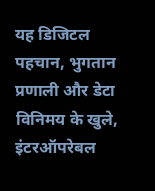यह डिजिटल पहचान, भुगतान प्रणाली और डेटा विनिमय के खुले, इंटरऑपरेबल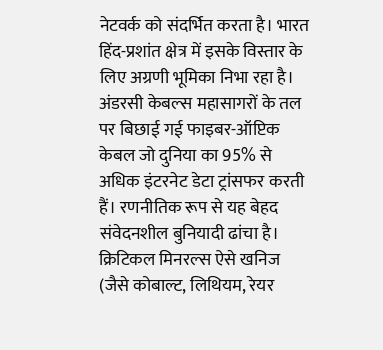नेटवर्क को संदर्भित करता है। भारत हिंद-प्रशांत क्षेत्र में इसके विस्तार के लिए अग्रणी भूमिका निभा रहा है। अंडरसी केबल्स महासागरों के तल पर बिछाई गई फाइबर-ऑप्टिक केबल जो दुनिया का 95% से अधिक इंटरनेट डेटा ट्रांसफर करती हैं। रणनीतिक रूप से यह बेहद संवेदनशील बुनियादी ढांचा है। क्रिटिकल मिनरल्स ऐसे खनिज (जैसे कोबाल्ट, लिथियम, रेयर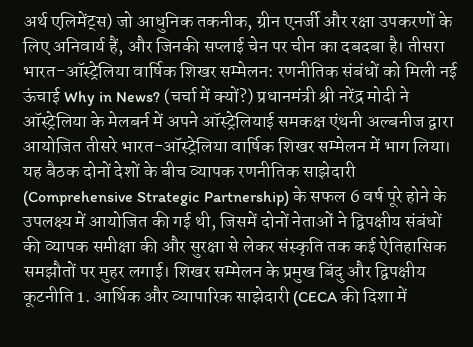अर्थ एलिमेंट्स) जो आधुनिक तकनीक, ग्रीन एनर्जी और रक्षा उपकरणों के लिए अनिवार्य हैं, और जिनकी सप्लाई चेन पर चीन का दबदबा है। तीसरा भारत-ऑस्ट्रेलिया वार्षिक शिखर सम्मेलन: रणनीतिक संबंधों को मिली नई ऊंचाई Why in News? (चर्चा में क्यों?) प्रधानमंत्री श्री नरेंद्र मोदी ने ऑस्ट्रेलिया के मेलबर्न में अपने ऑस्ट्रेलियाई समकक्ष एंथनी अल्बनीज द्वारा आयोजित तीसरे भारत-ऑस्ट्रेलिया वार्षिक शिखर सम्मेलन में भाग लिया। यह बैठक दोनों देशों के बीच व्यापक रणनीतिक साझेदारी (Comprehensive Strategic Partnership) के सफल 6 वर्ष पूरे होने के उपलक्ष्य में आयोजित की गई थी, जिसमें दोनों नेताओं ने द्विपक्षीय संबंधों की व्यापक समीक्षा की और सुरक्षा से लेकर संस्कृति तक कई ऐतिहासिक समझौतों पर मुहर लगाई। शिखर सम्मेलन के प्रमुख बिंदु और द्विपक्षीय कूटनीति 1. आर्थिक और व्यापारिक साझेदारी (CECA की दिशा में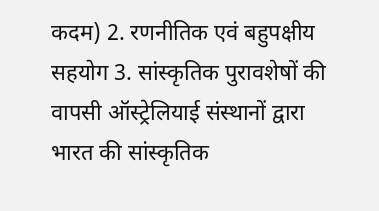कदम) 2. रणनीतिक एवं बहुपक्षीय सहयोग 3. सांस्कृतिक पुरावशेषों की वापसी ऑस्ट्रेलियाई संस्थानों द्वारा भारत की सांस्कृतिक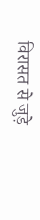विरासत से जुड़े